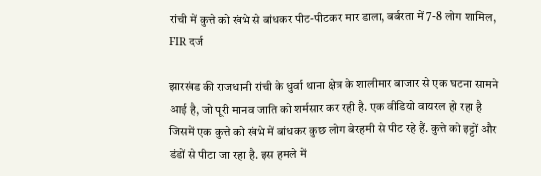रांची में कुत्ते को खंभे से बांधकर पीट-पीटकर मार डाला, बर्बरता में 7-8 लोग शामिल, FIR दर्ज

झारखंड की राजधानी रांची के धुर्वा थाना क्षेत्र के शालीमार बाजार से एक घटना सामने आई है, जो पूरी मानव जाति को शर्मसार कर रही है. एक वीडियो वायरल हो रहा है जिसमें एक कुत्ते को खंभे में बांधकर कुछ लोग बेरहमी से पीट रहे हैं. कुत्ते को इट्टों और डंडों से पीटा जा रहा है. इस हमले में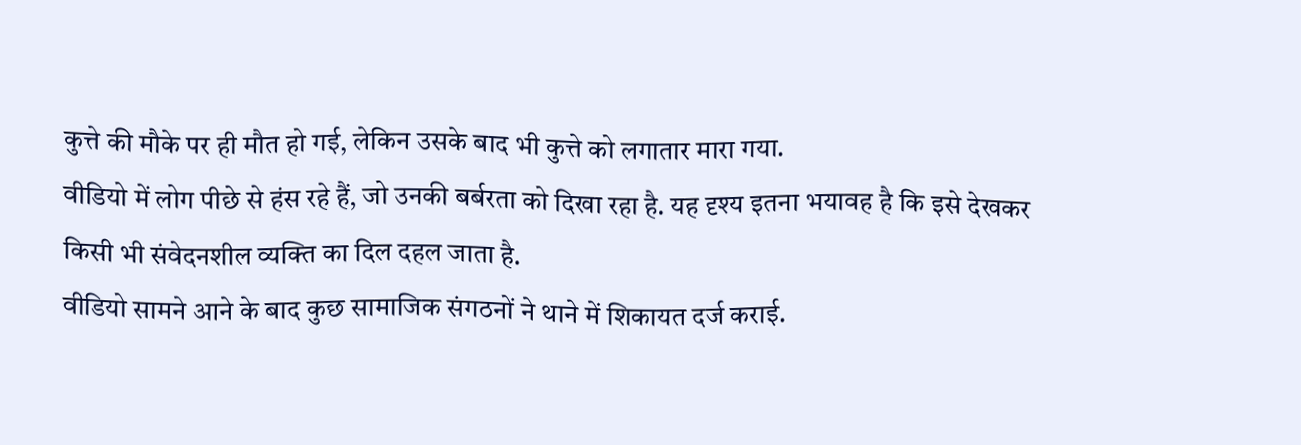कुत्ते की मौके पर ही मौत हो गई, लेकिन उसके बाद भी कुत्ते को लगातार मारा गया.
वीडियो में लोग पीछे से हंस रहे हैं, जो उनकी बर्बरता को दिखा रहा है. यह दृश्य इतना भयावह है कि इसे देखकर किसी भी संवेदनशील व्यक्ति का दिल दहल जाता है.
वीडियो सामने आने के बाद कुछ सामाजिक संगठनों ने थाने में शिकायत दर्ज कराई.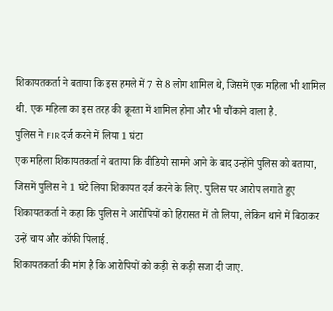शिकायतकर्ता ने बताया कि इस हमले में 7 से 8 लोग शामिल थे, जिसमें एक महिला भी शामिल थी. एक महिला का इस तरह की क्रूरता में शामिल होना और भी चौंकाने वाला है.
पुलिस ने FIR दर्ज करने में लिया 1 घंटा
एक महिला शिकायतकर्ता ने बताया कि वीडियो सामने आने के बाद उन्होंने पुलिस को बताया, जिसमें पुलिस ने 1 घंटे लिया शिकायत दर्ज करने के लिए. पुलिस पर आरोप लगाते हुए शिकायतकर्ता ने कहा कि पुलिस ने आरोपियों को हिरासत में तो लिया, लेकिन थाने में बिठाकर उन्हें चाय और कॉफी पिलाई.
शिकायतकर्ता की मांग है कि आरोपियों को कड़ी से कड़ी सजा दी जाए.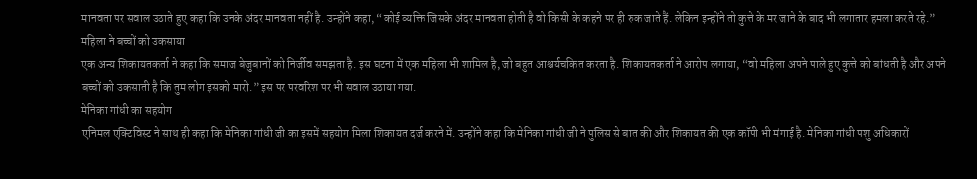मानवता पर सवाल उठाते हुए कहा कि उनके अंदर मानवता नहीं है. उन्होंने कहा, “कोई व्यक्ति जिसके अंदर मानवता होती है वो किसी के कहने पर ही रुक जाते हैं. लेकिन इन्होंने तो कुत्ते के मर जाने के बाद भी लगातार हमला करते रहे.”
महिला ने बच्चों को उकसाया
एक अन्य शिकायतकर्ता ने कहा कि समाज बेजुबानों को निर्जीव समझता है. इस घटना में एक महिला भी शामिल है, जो बहुत आश्चर्यचकित करता है. शिकायतकर्ता ने आरोप लगाया, “वो महिला अपने पाले हुए कुत्ते को बांधती है और अपने बच्चों को उकसाती है कि तुम लोग इसको मारो.” इस पर परवरिश पर भी सवाल उठाया गया.
मेनिका गांधी का सहयोग
एनिमल एक्टिविस्ट ने साथ ही कहा कि मेनिका गांधी जी का इसमें सहयोग मिला शिकायत दर्ज करने में. उन्होंने कहा कि मेनिका गांधी जी ने पुलिस से बात की और शिकायत की एक कॉपी भी मंगाई है. मेनिका गांधी पशु अधिकारों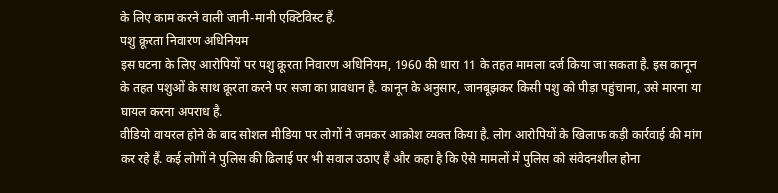के लिए काम करने वाली जानी-मानी एक्टिविस्ट हैं.
पशु क्रूरता निवारण अधिनियम
इस घटना के लिए आरोपियों पर पशु क्रूरता निवारण अधिनियम, 1960 की धारा 11 के तहत मामला दर्ज किया जा सकता है. इस कानून के तहत पशुओं के साथ क्रूरता करने पर सजा का प्रावधान है. कानून के अनुसार, जानबूझकर किसी पशु को पीड़ा पहुंचाना, उसे मारना या घायल करना अपराध है.
वीडियो वायरल होने के बाद सोशल मीडिया पर लोगों ने जमकर आक्रोश व्यक्त किया है. लोग आरोपियों के खिलाफ कड़ी कार्रवाई की मांग कर रहे हैं. कई लोगों ने पुलिस की ढिलाई पर भी सवाल उठाए हैं और कहा है कि ऐसे मामलों में पुलिस को संवेदनशील होना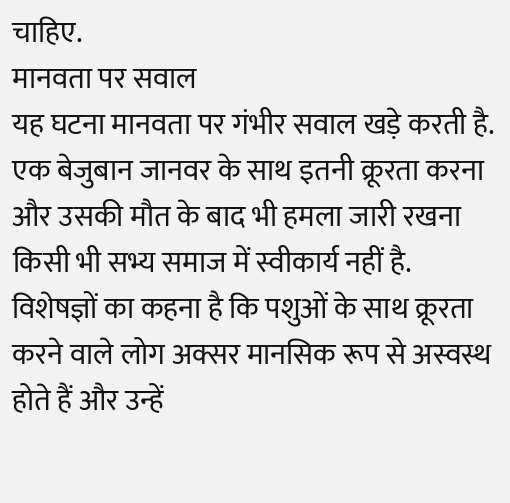चाहिए.
मानवता पर सवाल
यह घटना मानवता पर गंभीर सवाल खड़े करती है. एक बेजुबान जानवर के साथ इतनी क्रूरता करना और उसकी मौत के बाद भी हमला जारी रखना किसी भी सभ्य समाज में स्वीकार्य नहीं है. विशेषज्ञों का कहना है कि पशुओं के साथ क्रूरता करने वाले लोग अक्सर मानसिक रूप से अस्वस्थ होते हैं और उन्हें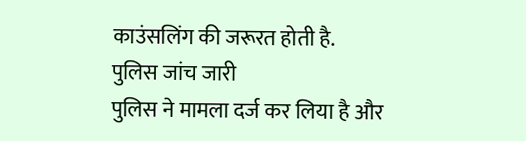काउंसलिंग की जरूरत होती है.
पुलिस जांच जारी
पुलिस ने मामला दर्ज कर लिया है और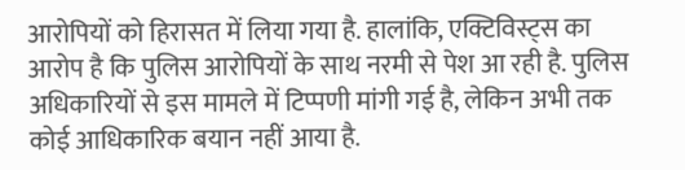आरोपियों को हिरासत में लिया गया है. हालांकि, एक्टिविस्ट्स का आरोप है कि पुलिस आरोपियों के साथ नरमी से पेश आ रही है. पुलिस अधिकारियों से इस मामले में टिप्पणी मांगी गई है, लेकिन अभी तक कोई आधिकारिक बयान नहीं आया है.